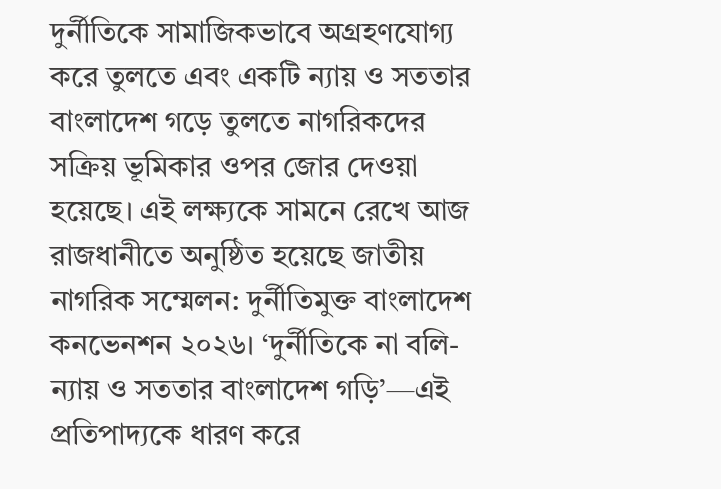দুর্নীতিকে সামাজিকভাবে অগ্রহণযোগ্য করে তুলতে এবং একটি ন্যায় ও সততার বাংলাদেশ গড়ে তুলতে নাগরিকদের সক্রিয় ভূমিকার ওপর জোর দেওয়া হয়েছে। এই লক্ষ্যকে সামনে রেখে আজ রাজধানীতে অনুষ্ঠিত হয়েছে জাতীয় নাগরিক সম্মেলন: দুর্নীতিমুক্ত বাংলাদেশ কনভেনশন ২০২৬। ‘দুর্নীতিকে না বলি-ন্যায় ও সততার বাংলাদেশ গড়ি’—এই প্রতিপাদ্যকে ধারণ করে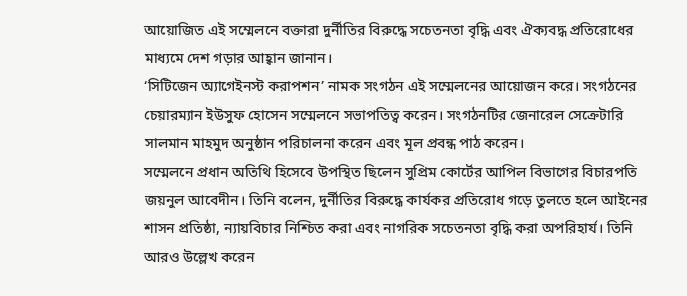আয়োজিত এই সম্মেলনে বক্তারা দুর্নীতির বিরুদ্ধে সচেতনতা বৃদ্ধি এবং ঐক্যবদ্ধ প্রতিরোধের মাধ্যমে দেশ গড়ার আহ্বান জানান।
‘সিটিজেন অ্যাগেইনস্ট করাপশন’ নামক সংগঠন এই সম্মেলনের আয়োজন করে। সংগঠনের চেয়ারম্যান ইউসুফ হোসেন সম্মেলনে সভাপতিত্ব করেন। সংগঠনটির জেনারেল সেক্রেটারি সালমান মাহমুদ অনুষ্ঠান পরিচালনা করেন এবং মূল প্রবন্ধ পাঠ করেন।
সম্মেলনে প্রধান অতিথি হিসেবে উপস্থিত ছিলেন সুপ্রিম কোর্টের আপিল বিভাগের বিচারপতি জয়নুল আবেদীন। তিনি বলেন, দুর্নীতির বিরুদ্ধে কার্যকর প্রতিরোধ গড়ে তুলতে হলে আইনের শাসন প্রতিষ্ঠা, ন্যায়বিচার নিশ্চিত করা এবং নাগরিক সচেতনতা বৃদ্ধি করা অপরিহার্য। তিনি আরও উল্লেখ করেন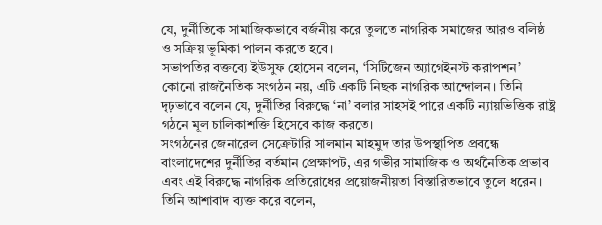যে, দুর্নীতিকে সামাজিকভাবে বর্জনীয় করে তুলতে নাগরিক সমাজের আরও বলিষ্ঠ ও সক্রিয় ভূমিকা পালন করতে হবে।
সভাপতির বক্তব্যে ইউসুফ হোসেন বলেন, ‘সিটিজেন অ্যাগেইনস্ট করাপশন’ কোনো রাজনৈতিক সংগঠন নয়, এটি একটি নিছক নাগরিক আন্দোলন। তিনি দৃঢ়ভাবে বলেন যে, দুর্নীতির বিরুদ্ধে ‘না’ বলার সাহসই পারে একটি ন্যায়ভিত্তিক রাষ্ট্র গঠনে মূল চালিকাশক্তি হিসেবে কাজ করতে।
সংগঠনের জেনারেল সেক্রেটারি সালমান মাহমুদ তার উপস্থাপিত প্রবন্ধে বাংলাদেশের দুর্নীতির বর্তমান প্রেক্ষাপট, এর গভীর সামাজিক ও অর্থনৈতিক প্রভাব এবং এই বিরুদ্ধে নাগরিক প্রতিরোধের প্রয়োজনীয়তা বিস্তারিতভাবে তুলে ধরেন। তিনি আশাবাদ ব্যক্ত করে বলেন,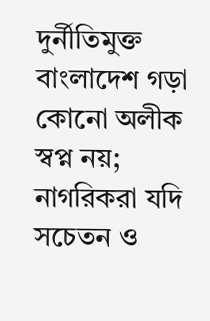দুর্নীতিমুক্ত বাংলাদেশ গড়া কোনো অলীক স্বপ্ন নয়; নাগরিকরা যদি সচেতন ও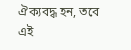ঐক্যবদ্ধ হন, তবে এই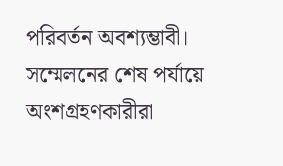পরিবর্তন অবশ্যম্ভাবী।
সম্মেলনের শেষ পর্যায়ে অংশগ্রহণকারীরা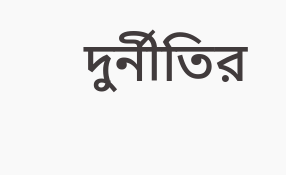দুর্নীতির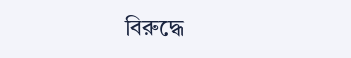বিরুদ্ধে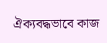ঐক্যবদ্ধভাবে কাজ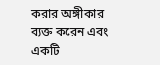করার অঙ্গীকার ব্যক্ত করেন এবং একটি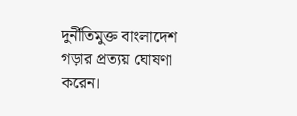দুর্নীতিমুক্ত বাংলাদেশ গড়ার প্রত্যয় ঘোষণা করেন।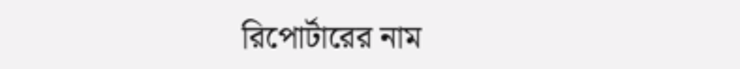রিপোর্টারের নাম